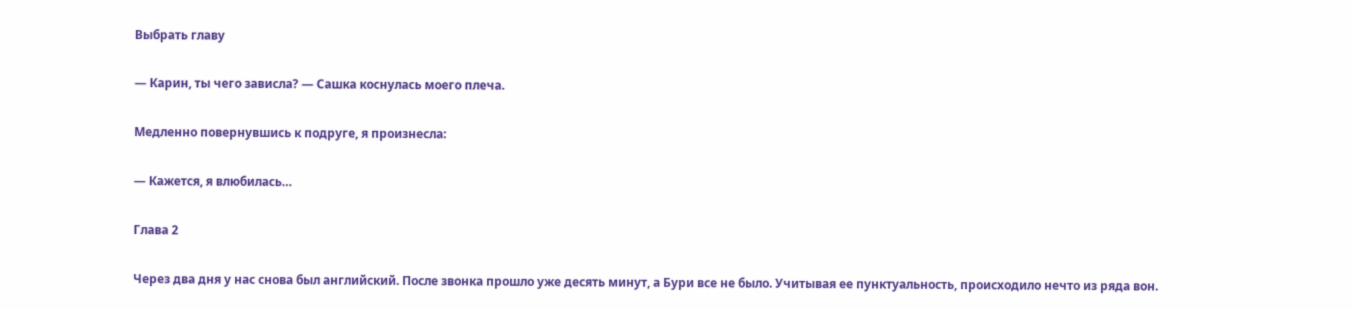Выбрать главу

— Карин, ты чего зависла? — Сашка коснулась моего плеча.

Медленно повернувшись к подруге, я произнесла:

— Кажется, я влюбилась…

Глава 2

Через два дня у нас снова был английский. После звонка прошло уже десять минут, а Бури все не было. Учитывая ее пунктуальность, происходило нечто из ряда вон.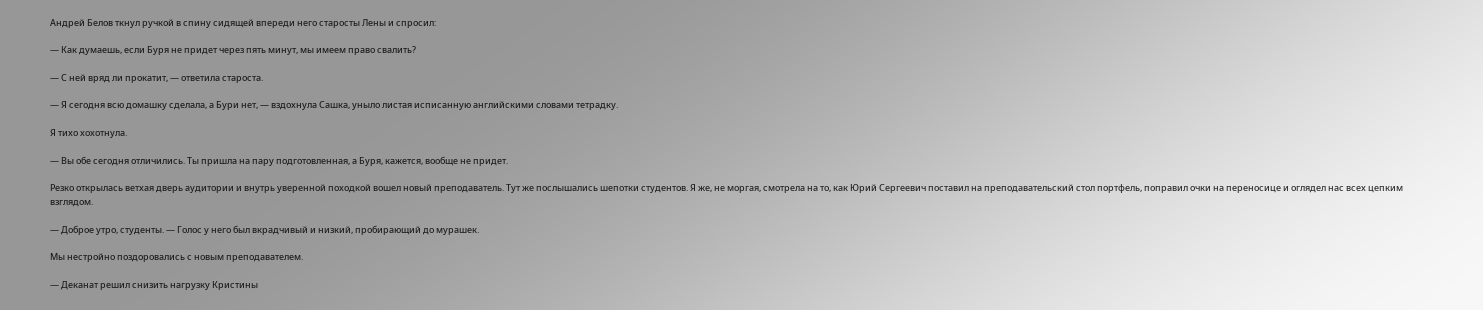Андрей Белов ткнул ручкой в спину сидящей впереди него старосты Лены и спросил:

— Как думаешь, если Буря не придет через пять минут, мы имеем право свалить?

— С ней вряд ли прокатит, — ответила староста.

— Я сегодня всю домашку сделала, а Бури нет, — вздохнула Сашка, уныло листая исписанную английскими словами тетрадку.

Я тихо хохотнула.

— Вы обе сегодня отличились. Ты пришла на пару подготовленная, а Буря, кажется, вообще не придет.

Резко открылась ветхая дверь аудитории и внутрь уверенной походкой вошел новый преподаватель. Тут же послышались шепотки студентов. Я же, не моргая, смотрела на то, как Юрий Сергеевич поставил на преподавательский стол портфель, поправил очки на переносице и оглядел нас всех цепким взглядом.

— Доброе утро, студенты. — Голос у него был вкрадчивый и низкий, пробирающий до мурашек.

Мы нестройно поздоровались с новым преподавателем.

— Деканат решил снизить нагрузку Кристины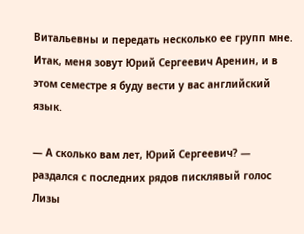Витальевны и передать несколько ее групп мне. Итак, меня зовут Юрий Сергеевич Аренин, и в этом семестре я буду вести у вас английский язык.

— А сколько вам лет, Юрий Сергеевич? — раздался с последних рядов писклявый голос Лизы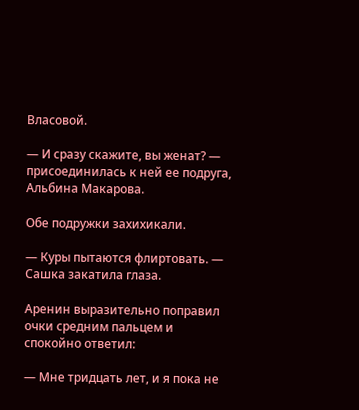Власовой.

— И сразу скажите, вы женат? — присоединилась к ней ее подруга, Альбина Макарова.

Обе подружки захихикали.

— Куры пытаются флиртовать. — Сашка закатила глаза.

Аренин выразительно поправил очки средним пальцем и спокойно ответил:

— Мне тридцать лет, и я пока не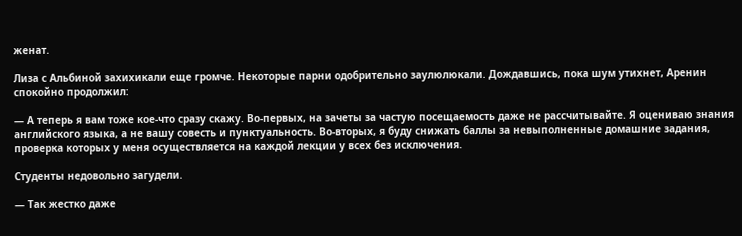женат.

Лиза с Альбиной захихикали еще громче. Некоторые парни одобрительно заулюлюкали. Дождавшись, пока шум утихнет, Аренин спокойно продолжил:

— А теперь я вам тоже кое-что сразу скажу. Во-первых, на зачеты за частую посещаемость даже не рассчитывайте. Я оцениваю знания английского языка, а не вашу совесть и пунктуальность. Во-вторых, я буду снижать баллы за невыполненные домашние задания, проверка которых у меня осуществляется на каждой лекции у всех без исключения.

Студенты недовольно загудели.

— Так жестко даже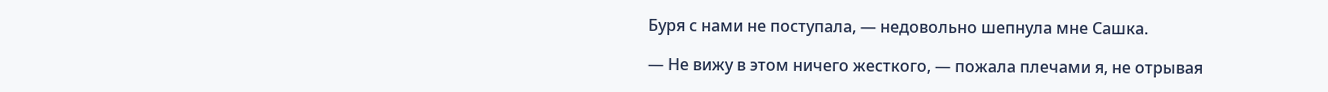Буря с нами не поступала, — недовольно шепнула мне Сашка.

— Не вижу в этом ничего жесткого, — пожала плечами я, не отрывая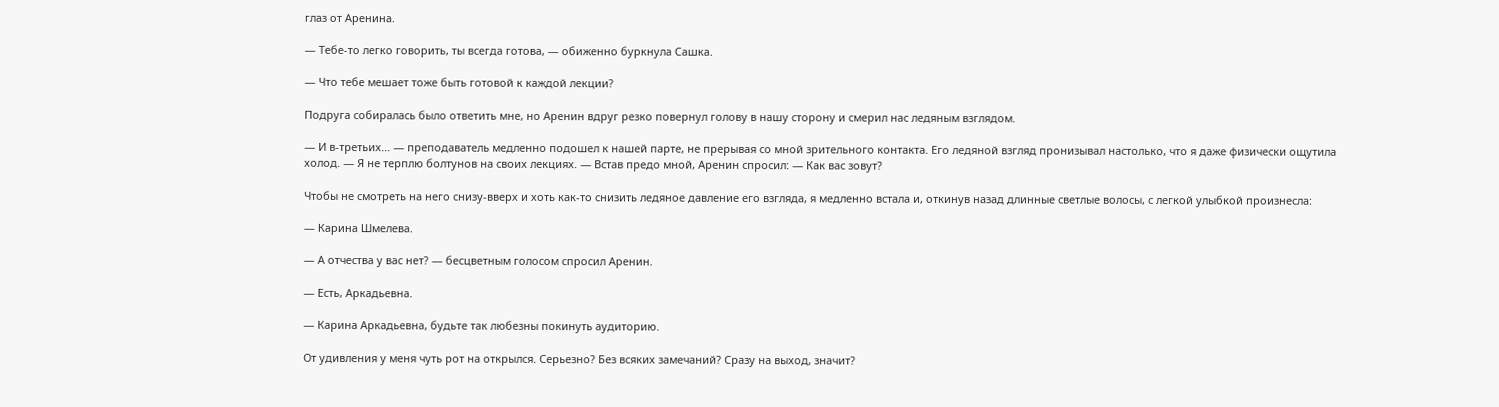глаз от Аренина.

— Тебе-то легко говорить, ты всегда готова, — обиженно буркнула Сашка.

— Что тебе мешает тоже быть готовой к каждой лекции?

Подруга собиралась было ответить мне, но Аренин вдруг резко повернул голову в нашу сторону и смерил нас ледяным взглядом.

— И в-третьих… — преподаватель медленно подошел к нашей парте, не прерывая со мной зрительного контакта. Его ледяной взгляд пронизывал настолько, что я даже физически ощутила холод. — Я не терплю болтунов на своих лекциях. — Встав предо мной, Аренин спросил: — Как вас зовут?

Чтобы не смотреть на него снизу-вверх и хоть как-то снизить ледяное давление его взгляда, я медленно встала и, откинув назад длинные светлые волосы, с легкой улыбкой произнесла:

— Карина Шмелева.

— А отчества у вас нет? — бесцветным голосом спросил Аренин.

— Есть, Аркадьевна.

— Карина Аркадьевна, будьте так любезны покинуть аудиторию.

От удивления у меня чуть рот на открылся. Серьезно? Без всяких замечаний? Сразу на выход, значит?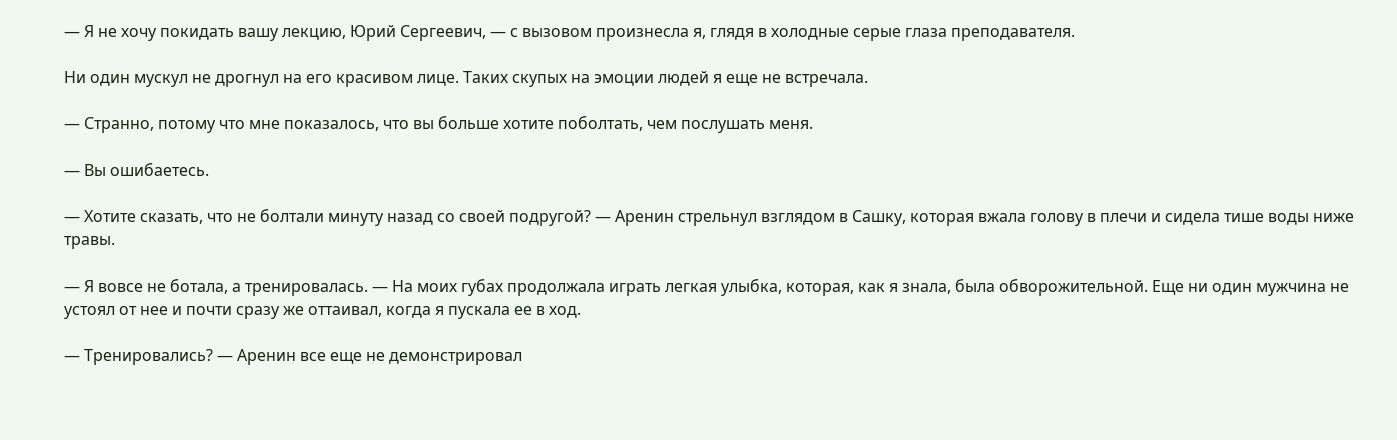— Я не хочу покидать вашу лекцию, Юрий Сергеевич, — с вызовом произнесла я, глядя в холодные серые глаза преподавателя.

Ни один мускул не дрогнул на его красивом лице. Таких скупых на эмоции людей я еще не встречала.

— Странно, потому что мне показалось, что вы больше хотите поболтать, чем послушать меня.

— Вы ошибаетесь.

— Хотите сказать, что не болтали минуту назад со своей подругой? — Аренин стрельнул взглядом в Сашку, которая вжала голову в плечи и сидела тише воды ниже травы.

— Я вовсе не ботала, а тренировалась. — На моих губах продолжала играть легкая улыбка, которая, как я знала, была обворожительной. Еще ни один мужчина не устоял от нее и почти сразу же оттаивал, когда я пускала ее в ход.

— Тренировались? — Аренин все еще не демонстрировал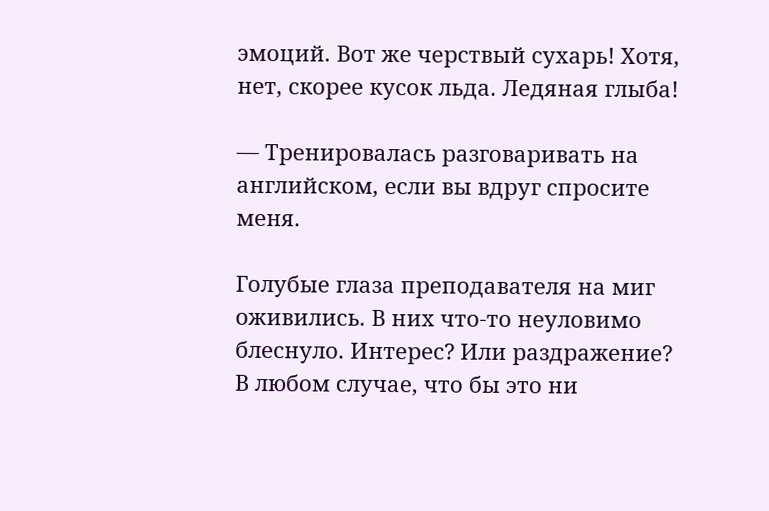эмоций. Вот же черствый сухарь! Хотя, нет, скорее кусок льда. Ледяная глыба!

— Тренировалась разговаривать на английском, если вы вдруг спросите меня.

Голубые глаза преподавателя на миг оживились. В них что-то неуловимо блеснуло. Интерес? Или раздражение? В любом случае, что бы это ни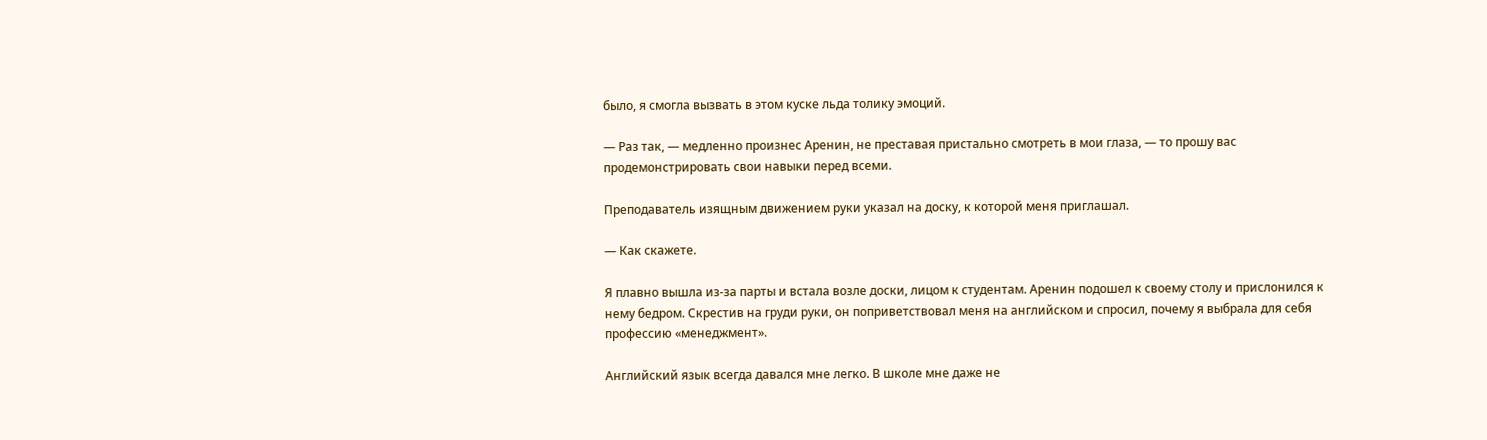было, я смогла вызвать в этом куске льда толику эмоций.

— Раз так, — медленно произнес Аренин, не преставая пристально смотреть в мои глаза, — то прошу вас продемонстрировать свои навыки перед всеми.

Преподаватель изящным движением руки указал на доску, к которой меня приглашал.

— Как скажете.

Я плавно вышла из-за парты и встала возле доски, лицом к студентам. Аренин подошел к своему столу и прислонился к нему бедром. Скрестив на груди руки, он поприветствовал меня на английском и спросил, почему я выбрала для себя профессию «менеджмент».

Английский язык всегда давался мне легко. В школе мне даже не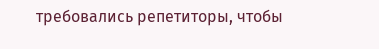требовались репетиторы, чтобы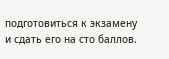подготовиться к экзамену и сдать его на сто баллов.